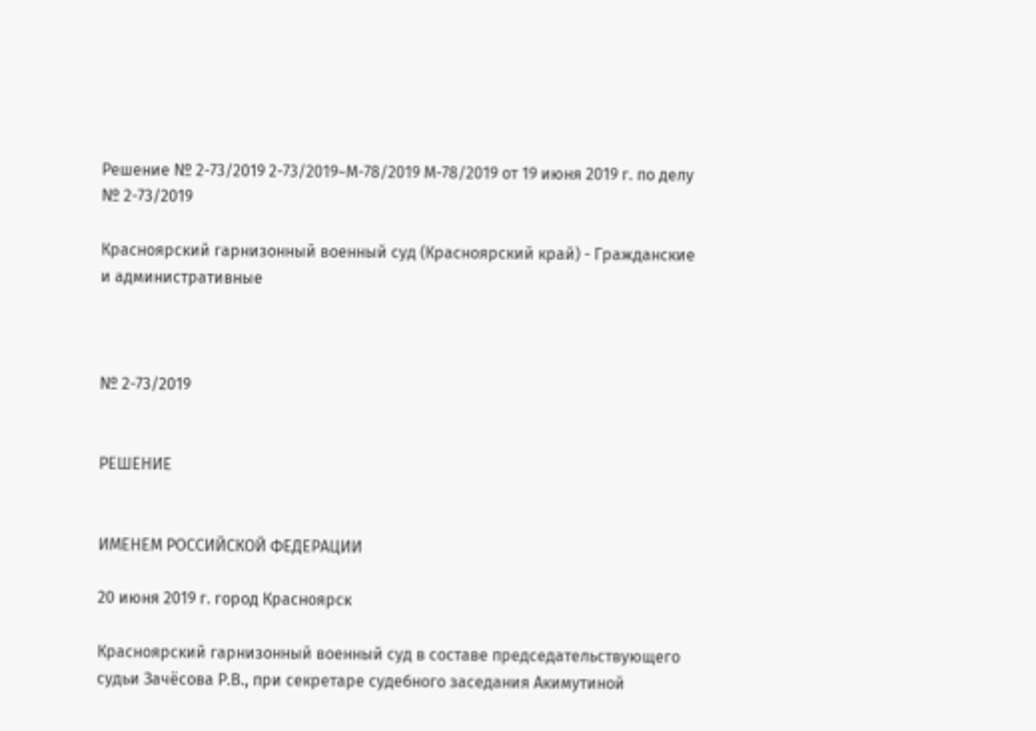Решение № 2-73/2019 2-73/2019~М-78/2019 М-78/2019 от 19 июня 2019 г. по делу № 2-73/2019

Красноярский гарнизонный военный суд (Красноярский край) - Гражданские и административные



№ 2-73/2019


РЕШЕНИЕ


ИМЕНЕМ РОССИЙСКОЙ ФЕДЕРАЦИИ

20 июня 2019 г. город Красноярск

Красноярский гарнизонный военный суд в составе председательствующего судьи Зачёсова Р.В., при секретаре судебного заседания Акимутиной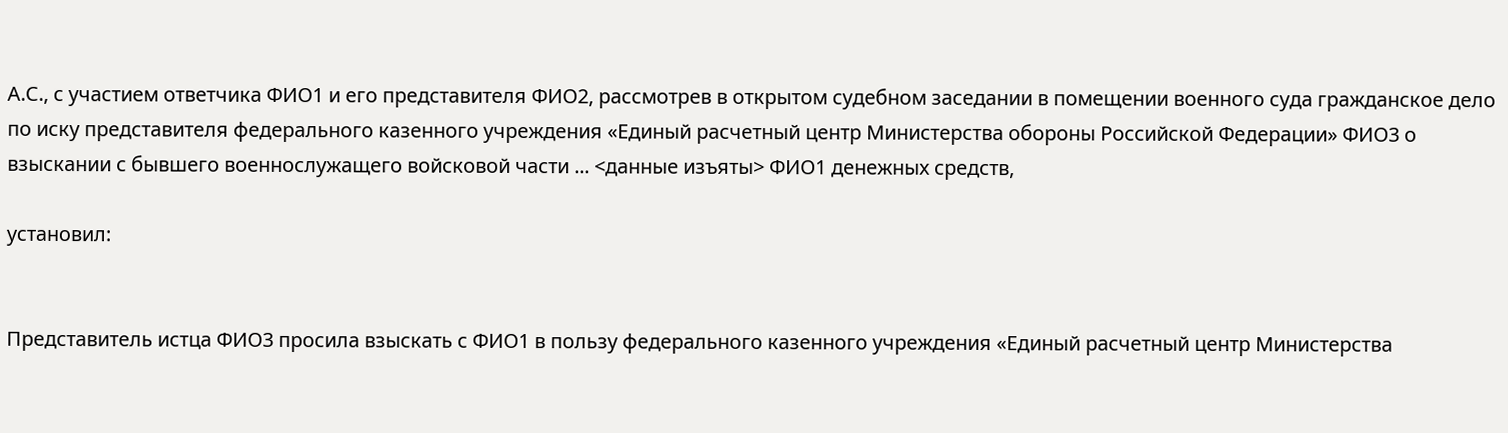А.С., с участием ответчика ФИО1 и его представителя ФИО2, рассмотрев в открытом судебном заседании в помещении военного суда гражданское дело по иску представителя федерального казенного учреждения «Единый расчетный центр Министерства обороны Российской Федерации» ФИО3 о взыскании с бывшего военнослужащего войсковой части ... <данные изъяты> ФИО1 денежных средств,

установил:


Представитель истца ФИО3 просила взыскать с ФИО1 в пользу федерального казенного учреждения «Единый расчетный центр Министерства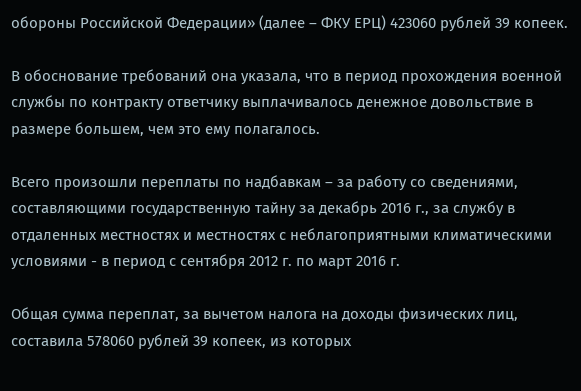обороны Российской Федерации» (далее – ФКУ ЕРЦ) 423060 рублей 39 копеек.

В обоснование требований она указала, что в период прохождения военной службы по контракту ответчику выплачивалось денежное довольствие в размере большем, чем это ему полагалось.

Всего произошли переплаты по надбавкам – за работу со сведениями, составляющими государственную тайну за декабрь 2016 г., за службу в отдаленных местностях и местностях с неблагоприятными климатическими условиями - в период с сентября 2012 г. по март 2016 г.

Общая сумма переплат, за вычетом налога на доходы физических лиц, составила 578060 рублей 39 копеек, из которых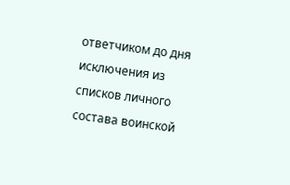ответчиком до дня исключения из списков личного состава воинской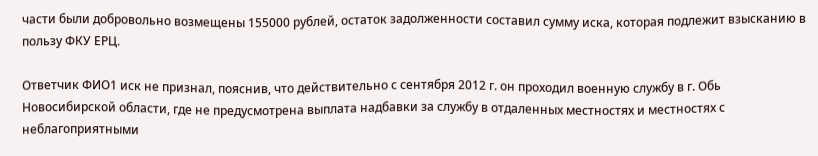части были добровольно возмещены 155000 рублей, остаток задолженности составил сумму иска, которая подлежит взысканию в пользу ФКУ ЕРЦ.

Ответчик ФИО1 иск не признал, пояснив, что действительно с сентября 2012 г. он проходил военную службу в г. Обь Новосибирской области, где не предусмотрена выплата надбавки за службу в отдаленных местностях и местностях с неблагоприятными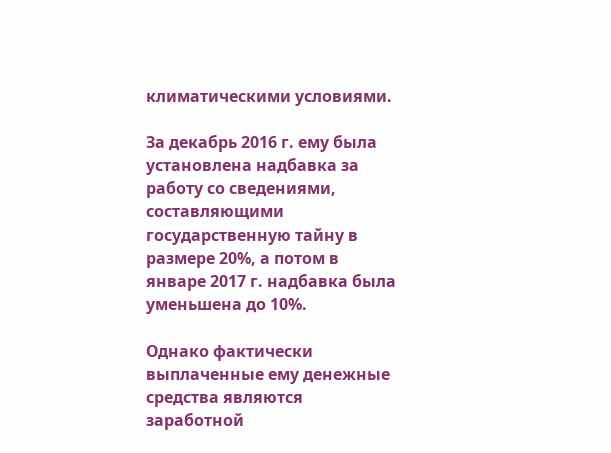климатическими условиями.

За декабрь 2016 г. ему была установлена надбавка за работу со сведениями, составляющими государственную тайну в размере 20%, а потом в январе 2017 г. надбавка была уменьшена до 10%.

Однако фактически выплаченные ему денежные средства являются заработной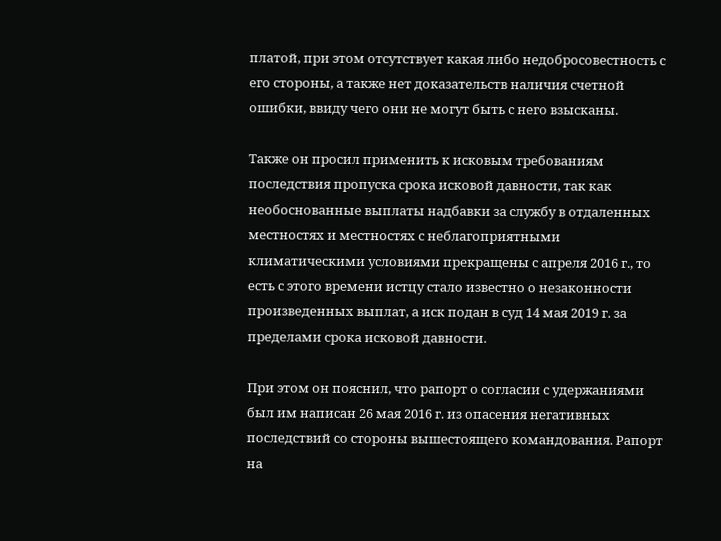платой, при этом отсутствует какая либо недобросовестность с его стороны, а также нет доказательств наличия счетной ошибки, ввиду чего они не могут быть с него взысканы.

Также он просил применить к исковым требованиям последствия пропуска срока исковой давности, так как необоснованные выплаты надбавки за службу в отдаленных местностях и местностях с неблагоприятными климатическими условиями прекращены с апреля 2016 г., то есть с этого времени истцу стало известно о незаконности произведенных выплат, а иск подан в суд 14 мая 2019 г. за пределами срока исковой давности.

При этом он пояснил, что рапорт о согласии с удержаниями был им написан 26 мая 2016 г. из опасения негативных последствий со стороны вышестоящего командования. Рапорт на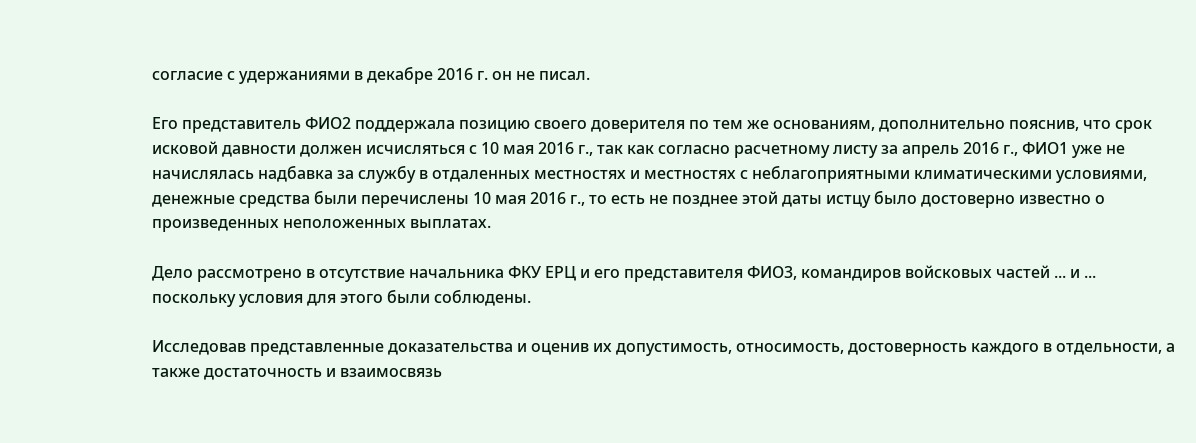согласие с удержаниями в декабре 2016 г. он не писал.

Его представитель ФИО2 поддержала позицию своего доверителя по тем же основаниям, дополнительно пояснив, что срок исковой давности должен исчисляться с 10 мая 2016 г., так как согласно расчетному листу за апрель 2016 г., ФИО1 уже не начислялась надбавка за службу в отдаленных местностях и местностях с неблагоприятными климатическими условиями, денежные средства были перечислены 10 мая 2016 г., то есть не позднее этой даты истцу было достоверно известно о произведенных неположенных выплатах.

Дело рассмотрено в отсутствие начальника ФКУ ЕРЦ и его представителя ФИО3, командиров войсковых частей ... и ... поскольку условия для этого были соблюдены.

Исследовав представленные доказательства и оценив их допустимость, относимость, достоверность каждого в отдельности, а также достаточность и взаимосвязь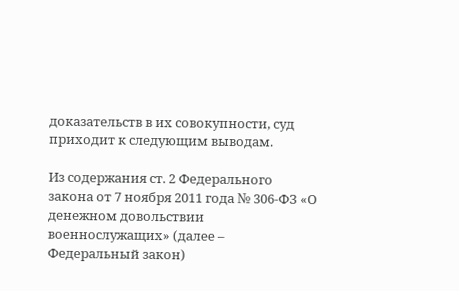доказательств в их совокупности, суд приходит к следующим выводам.

Из содержания ст. 2 Федерального закона от 7 ноября 2011 года № 306-ФЗ «О денежном довольствии военнослужащих» (далее – Федеральный закон)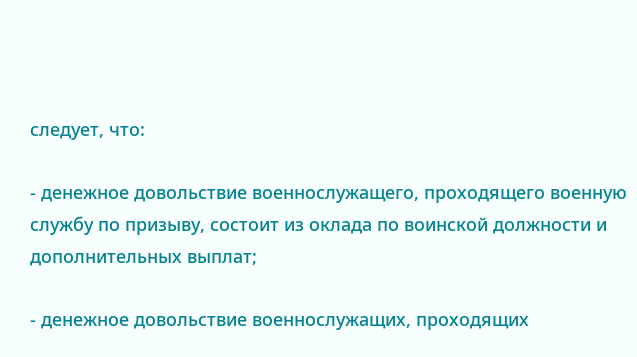следует, что:

- денежное довольствие военнослужащего, проходящего военную службу по призыву, состоит из оклада по воинской должности и дополнительных выплат;

- денежное довольствие военнослужащих, проходящих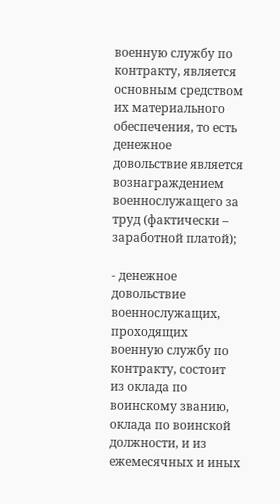военную службу по контракту, является основным средством их материального обеспечения, то есть денежное довольствие является вознаграждением военнослужащего за труд (фактически – заработной платой);

- денежное довольствие военнослужащих, проходящих военную службу по контракту, состоит из оклада по воинскому званию, оклада по воинской должности, и из ежемесячных и иных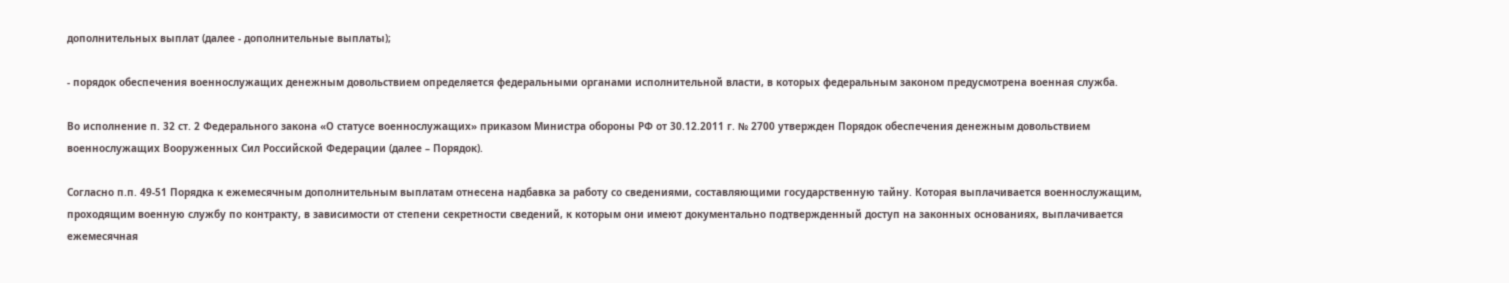дополнительных выплат (далее - дополнительные выплаты);

- порядок обеспечения военнослужащих денежным довольствием определяется федеральными органами исполнительной власти, в которых федеральным законом предусмотрена военная служба.

Во исполнение п. 32 ст. 2 Федерального закона «О статусе военнослужащих» приказом Министра обороны РФ от 30.12.2011 г. № 2700 утвержден Порядок обеспечения денежным довольствием военнослужащих Вооруженных Сил Российской Федерации (далее – Порядок).

Согласно п.п. 49-51 Порядка к ежемесячным дополнительным выплатам отнесена надбавка за работу со сведениями, составляющими государственную тайну. Которая выплачивается военнослужащим, проходящим военную службу по контракту, в зависимости от степени секретности сведений, к которым они имеют документально подтвержденный доступ на законных основаниях, выплачивается ежемесячная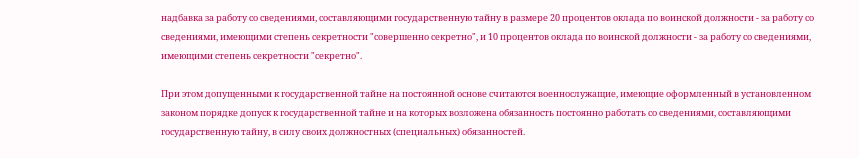надбавка за работу со сведениями, составляющими государственную тайну в размере 20 процентов оклада по воинской должности - за работу со сведениями, имеющими степень секретности "совершенно секретно", и 10 процентов оклада по воинской должности - за работу со сведениями, имеющими степень секретности "секретно".

При этом допущенными к государственной тайне на постоянной основе считаются военнослужащие, имеющие оформленный в установленном законом порядке допуск к государственной тайне и на которых возложена обязанность постоянно работать со сведениями, составляющими государственную тайну, в силу своих должностных (специальных) обязанностей.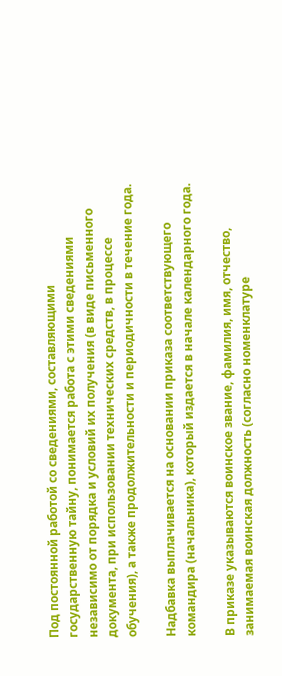Под постоянной работой со сведениями, составляющими государственную тайну, понимается работа с этими сведениями независимо от порядка и условий их получения (в виде письменного документа, при использовании технических средств, в процессе обучения), а также продолжительности и периодичности в течение года.

Надбавка выплачивается на основании приказа соответствующего командира (начальника), который издается в начале календарного года.

В приказе указываются воинское звание, фамилия, имя, отчество, занимаемая воинская должность (согласно номенклатуре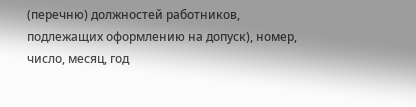(перечню) должностей работников, подлежащих оформлению на допуск), номер, число, месяц, год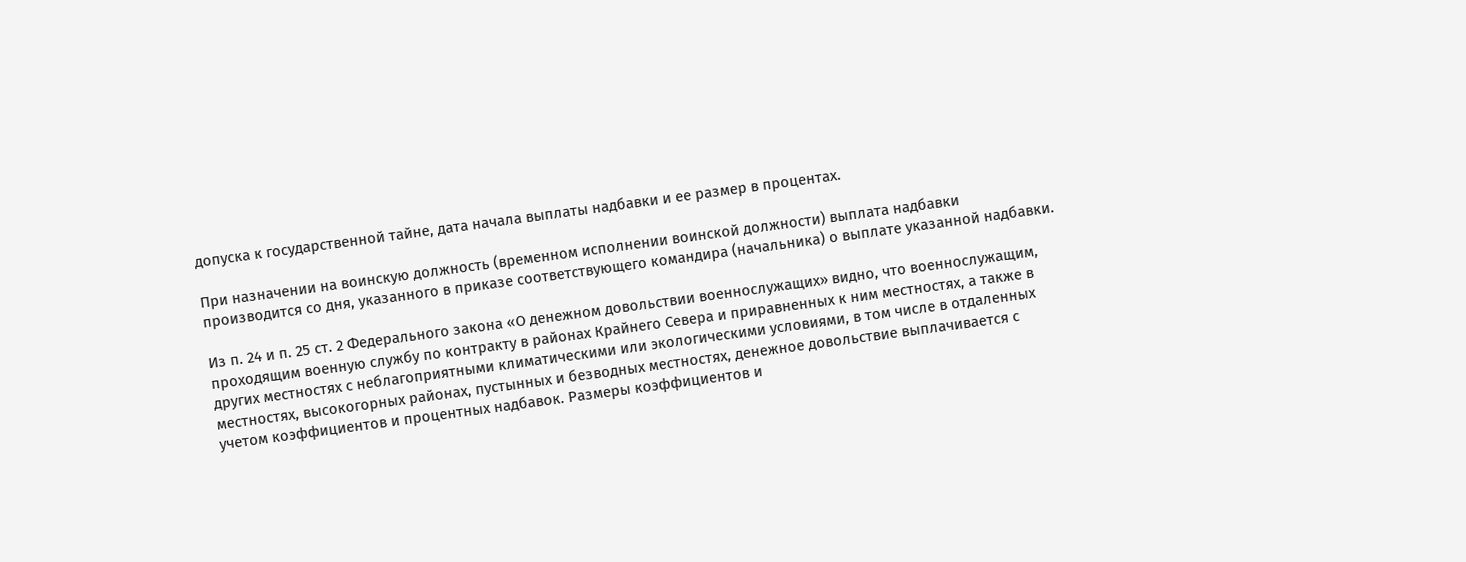допуска к государственной тайне, дата начала выплаты надбавки и ее размер в процентах.

При назначении на воинскую должность (временном исполнении воинской должности) выплата надбавки производится со дня, указанного в приказе соответствующего командира (начальника) о выплате указанной надбавки.

Из п. 24 и п. 25 ст. 2 Федерального закона «О денежном довольствии военнослужащих» видно, что военнослужащим, проходящим военную службу по контракту в районах Крайнего Севера и приравненных к ним местностях, а также в других местностях с неблагоприятными климатическими или экологическими условиями, в том числе в отдаленных местностях, высокогорных районах, пустынных и безводных местностях, денежное довольствие выплачивается с учетом коэффициентов и процентных надбавок. Размеры коэффициентов и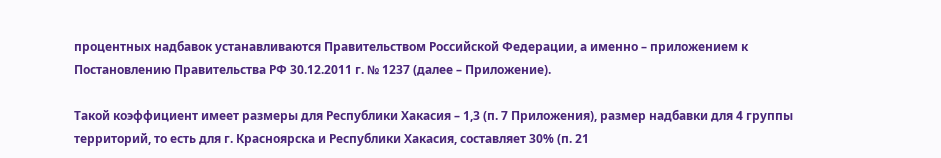процентных надбавок устанавливаются Правительством Российской Федерации, а именно – приложением к Постановлению Правительства РФ 30.12.2011 г. № 1237 (далее – Приложение).

Такой коэффициент имеет размеры для Республики Хакасия – 1,3 (п. 7 Приложения), размер надбавки для 4 группы территорий, то есть для г. Красноярска и Республики Хакасия, составляет 30% (п. 21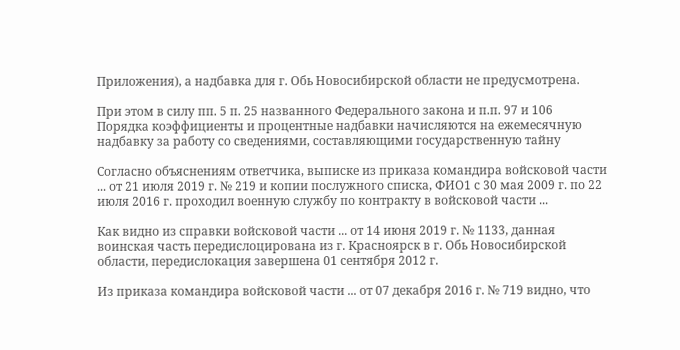Приложения), а надбавка для г. Обь Новосибирской области не предусмотрена.

При этом в силу пп. 5 п. 25 названного Федерального закона и п.п. 97 и 106 Порядка коэффициенты и процентные надбавки начисляются на ежемесячную надбавку за работу со сведениями, составляющими государственную тайну

Согласно объяснениям ответчика, выписке из приказа командира войсковой части ... от 21 июля 2019 г. № 219 и копии послужного списка, ФИО1 с 30 мая 2009 г. по 22 июля 2016 г. проходил военную службу по контракту в войсковой части ...

Как видно из справки войсковой части ... от 14 июня 2019 г. № 1133, данная воинская часть передислоцирована из г. Красноярск в г. Обь Новосибирской области, передислокация завершена 01 сентября 2012 г.

Из приказа командира войсковой части ... от 07 декабря 2016 г. № 719 видно, что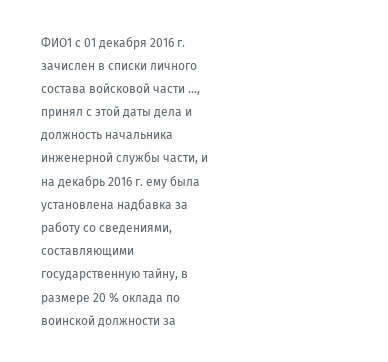ФИО1 с 01 декабря 2016 г. зачислен в списки личного состава войсковой части ..., принял с этой даты дела и должность начальника инженерной службы части, и на декабрь 2016 г. ему была установлена надбавка за работу со сведениями, составляющими государственную тайну, в размере 20 % оклада по воинской должности за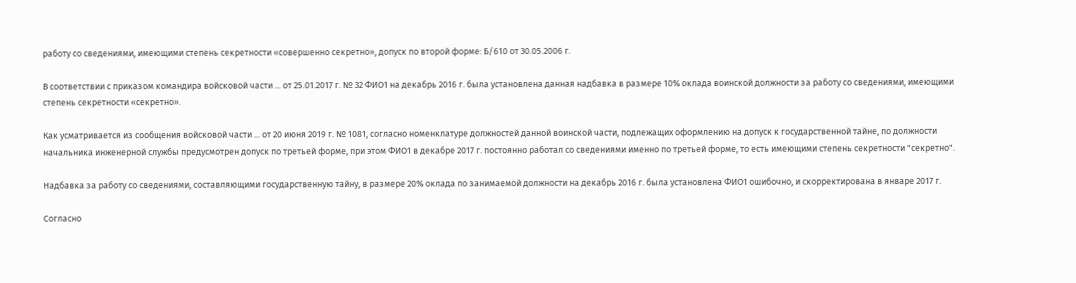работу со сведениями, имеющими степень секретности «совершенно секретно», допуск по второй форме: Б/610 от 30.05.2006 г.

В соответствии с приказом командира войсковой части ... от 25.01.2017 г. № 32 ФИО1 на декабрь 2016 г. была установлена данная надбавка в размере 10% оклада воинской должности за работу со сведениями, имеющими степень секретности «секретно».

Как усматривается из сообщения войсковой части ... от 20 июня 2019 г. № 1081, согласно номенклатуре должностей данной воинской части, подлежащих оформлению на допуск к государственной тайне, по должности начальника инженерной службы предусмотрен допуск по третьей форме, при этом ФИО1 в декабре 2017 г. постоянно работал со сведениями именно по третьей форме, то есть имеющими степень секретности "секретно".

Надбавка за работу со сведениями, составляющими государственную тайну, в размере 20% оклада по занимаемой должности на декабрь 2016 г. была установлена ФИО1 ошибочно, и скорректирована в январе 2017 г.

Согласно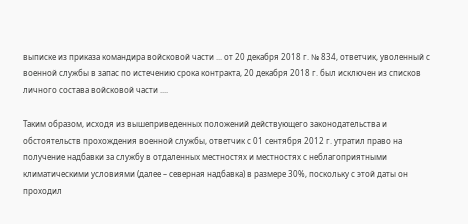выписке из приказа командира войсковой части ... от 20 декабря 2018 г. № 834, ответчик, уволенный с военной службы в запас по истечению срока контракта, 20 декабря 2018 г. был исключен из списков личного состава войсковой части ....

Таким образом, исходя из вышеприведенных положений действующего законодательства и обстоятельств прохождения военной службы, ответчик с 01 сентября 2012 г. утратил право на получение надбавки за службу в отдаленных местностях и местностях с неблагоприятными климатическими условиями (далее – северная надбавка) в размере 30%, поскольку с этой даты он проходил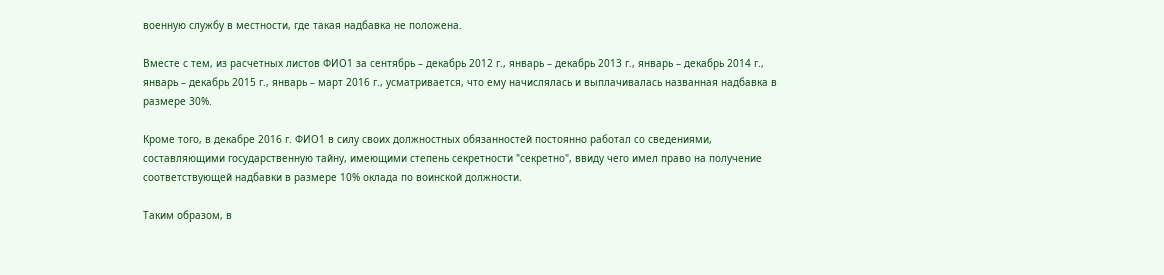военную службу в местности, где такая надбавка не положена.

Вместе с тем, из расчетных листов ФИО1 за сентябрь – декабрь 2012 г., январь – декабрь 2013 г., январь – декабрь 2014 г., январь – декабрь 2015 г., январь – март 2016 г., усматривается, что ему начислялась и выплачивалась названная надбавка в размере 30%.

Кроме того, в декабре 2016 г. ФИО1 в силу своих должностных обязанностей постоянно работал со сведениями, составляющими государственную тайну, имеющими степень секретности "секретно", ввиду чего имел право на получение соответствующей надбавки в размере 10% оклада по воинской должности.

Таким образом, в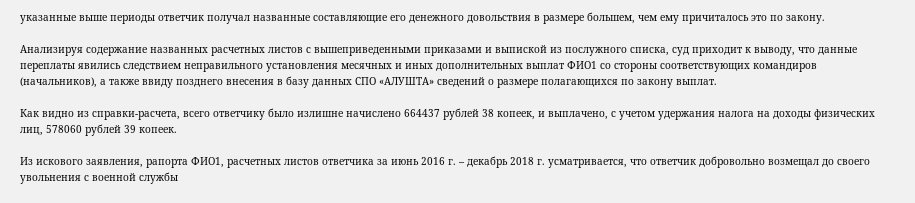указанные выше периоды ответчик получал названные составляющие его денежного довольствия в размере большем, чем ему причиталось это по закону.

Анализируя содержание названных расчетных листов с вышеприведенными приказами и выпиской из послужного списка, суд приходит к выводу, что данные переплаты явились следствием неправильного установления месячных и иных дополнительных выплат ФИО1 со стороны соответствующих командиров (начальников), а также ввиду позднего внесения в базу данных СПО «АЛУШТА» сведений о размере полагающихся по закону выплат.

Как видно из справки-расчета, всего ответчику было излишне начислено 664437 рублей 38 копеек, и выплачено, с учетом удержания налога на доходы физических лиц, 578060 рублей 39 копеек.

Из искового заявления, рапорта ФИО1, расчетных листов ответчика за июнь 2016 г. – декабрь 2018 г. усматривается, что ответчик добровольно возмещал до своего увольнения с военной службы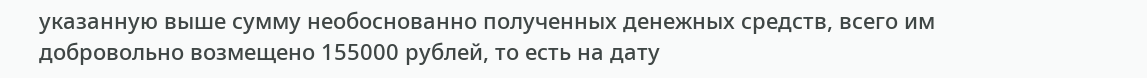указанную выше сумму необоснованно полученных денежных средств, всего им добровольно возмещено 155000 рублей, то есть на дату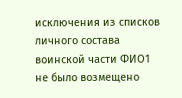исключения из списков личного состава воинской части ФИО1 не было возмещено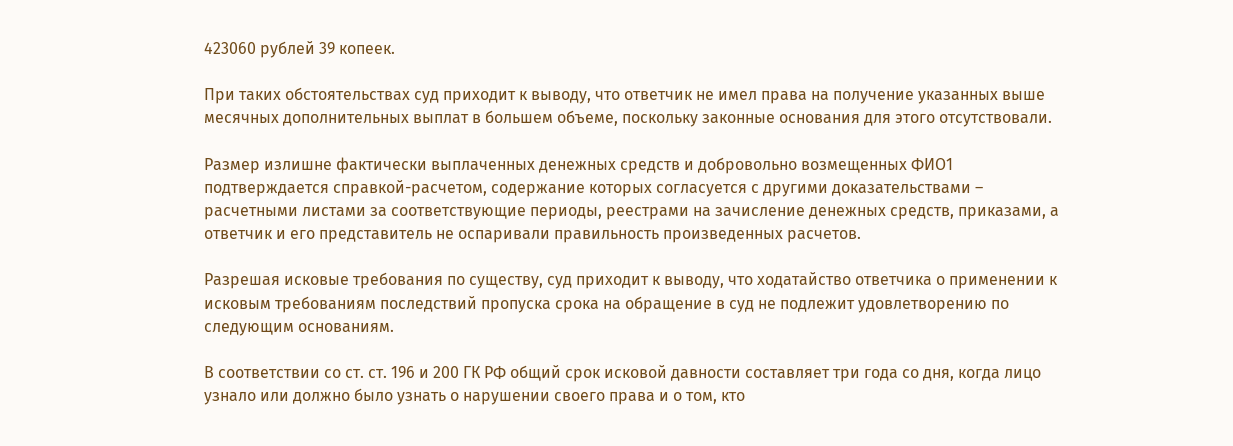423060 рублей 39 копеек.

При таких обстоятельствах суд приходит к выводу, что ответчик не имел права на получение указанных выше месячных дополнительных выплат в большем объеме, поскольку законные основания для этого отсутствовали.

Размер излишне фактически выплаченных денежных средств и добровольно возмещенных ФИО1 подтверждается справкой-расчетом, содержание которых согласуется с другими доказательствами – расчетными листами за соответствующие периоды, реестрами на зачисление денежных средств, приказами, а ответчик и его представитель не оспаривали правильность произведенных расчетов.

Разрешая исковые требования по существу, суд приходит к выводу, что ходатайство ответчика о применении к исковым требованиям последствий пропуска срока на обращение в суд не подлежит удовлетворению по следующим основаниям.

В соответствии со ст. ст. 196 и 200 ГК РФ общий срок исковой давности составляет три года со дня, когда лицо узнало или должно было узнать о нарушении своего права и о том, кто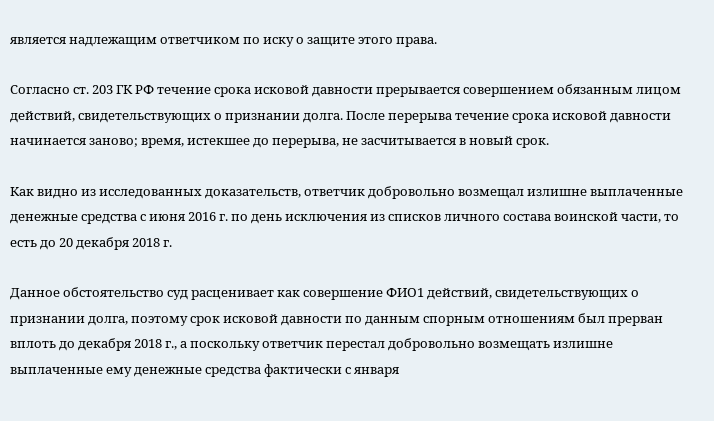является надлежащим ответчиком по иску о защите этого права.

Согласно ст. 203 ГК РФ течение срока исковой давности прерывается совершением обязанным лицом действий, свидетельствующих о признании долга. После перерыва течение срока исковой давности начинается заново; время, истекшее до перерыва, не засчитывается в новый срок.

Как видно из исследованных доказательств, ответчик добровольно возмещал излишне выплаченные денежные средства с июня 2016 г. по день исключения из списков личного состава воинской части, то есть до 20 декабря 2018 г.

Данное обстоятельство суд расценивает как совершение ФИО1 действий, свидетельствующих о признании долга, поэтому срок исковой давности по данным спорным отношениям был прерван вплоть до декабря 2018 г., а поскольку ответчик перестал добровольно возмещать излишне выплаченные ему денежные средства фактически с января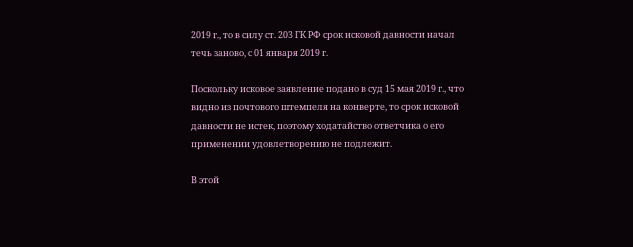2019 г., то в силу ст. 203 ГК РФ срок исковой давности начал течь заново, с 01 января 2019 г.

Поскольку исковое заявление подано в суд 15 мая 2019 г., что видно из почтового штемпеля на конверте, то срок исковой давности не истек, поэтому ходатайство ответчика о его применении удовлетворению не подлежит.

В этой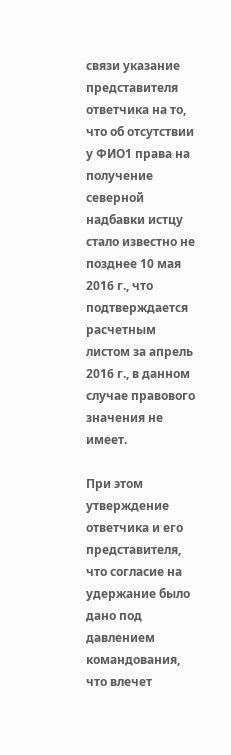связи указание представителя ответчика на то, что об отсутствии у ФИО1 права на получение северной надбавки истцу стало известно не позднее 10 мая 2016 г., что подтверждается расчетным листом за апрель 2016 г., в данном случае правового значения не имеет.

При этом утверждение ответчика и его представителя, что согласие на удержание было дано под давлением командования, что влечет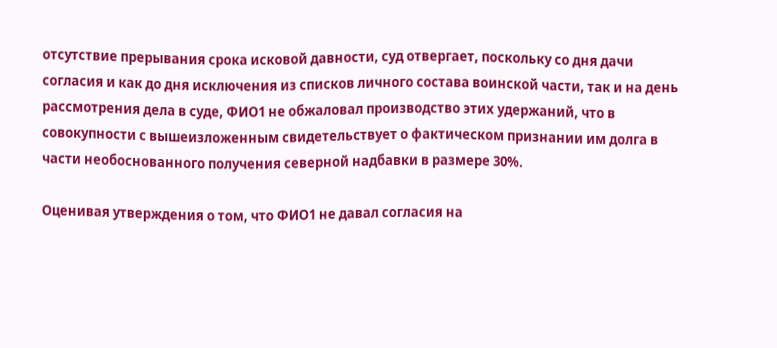отсутствие прерывания срока исковой давности, суд отвергает, поскольку со дня дачи согласия и как до дня исключения из списков личного состава воинской части, так и на день рассмотрения дела в суде, ФИО1 не обжаловал производство этих удержаний, что в совокупности с вышеизложенным свидетельствует о фактическом признании им долга в части необоснованного получения северной надбавки в размере 30%.

Оценивая утверждения о том, что ФИО1 не давал согласия на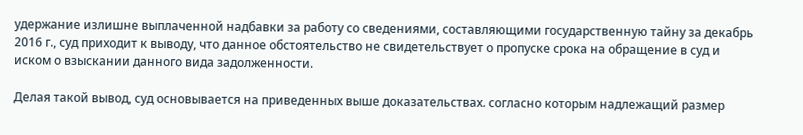удержание излишне выплаченной надбавки за работу со сведениями, составляющими государственную тайну за декабрь 2016 г., суд приходит к выводу, что данное обстоятельство не свидетельствует о пропуске срока на обращение в суд и иском о взыскании данного вида задолженности.

Делая такой вывод, суд основывается на приведенных выше доказательствах. согласно которым надлежащий размер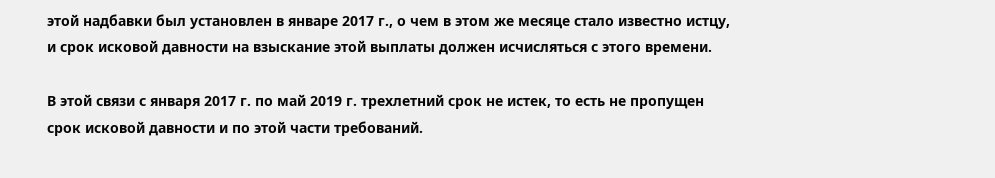этой надбавки был установлен в январе 2017 г., о чем в этом же месяце стало известно истцу, и срок исковой давности на взыскание этой выплаты должен исчисляться с этого времени.

В этой связи с января 2017 г. по май 2019 г. трехлетний срок не истек, то есть не пропущен срок исковой давности и по этой части требований.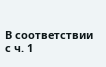В соответствии с ч. 1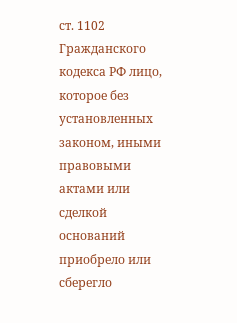ст. 1102 Гражданского кодекса РФ лицо, которое без установленных законом, иными правовыми актами или сделкой оснований приобрело или сберегло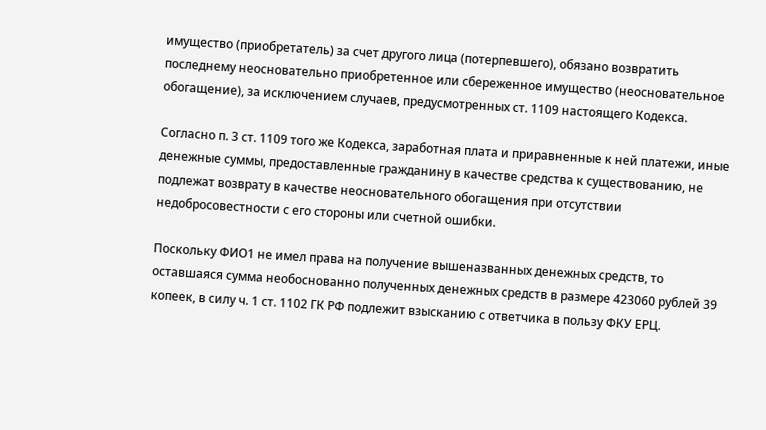имущество (приобретатель) за счет другого лица (потерпевшего), обязано возвратить последнему неосновательно приобретенное или сбереженное имущество (неосновательное обогащение), за исключением случаев, предусмотренных ст. 1109 настоящего Кодекса.

Согласно п. 3 ст. 1109 того же Кодекса, заработная плата и приравненные к ней платежи, иные денежные суммы, предоставленные гражданину в качестве средства к существованию, не подлежат возврату в качестве неосновательного обогащения при отсутствии недобросовестности с его стороны или счетной ошибки.

Поскольку ФИО1 не имел права на получение вышеназванных денежных средств, то оставшаяся сумма необоснованно полученных денежных средств в размере 423060 рублей 39 копеек, в силу ч. 1 ст. 1102 ГК РФ подлежит взысканию с ответчика в пользу ФКУ ЕРЦ.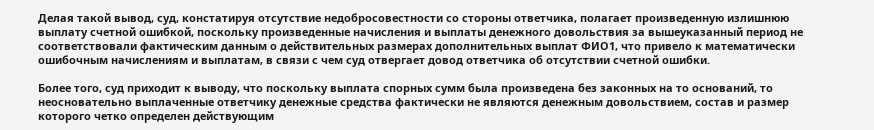Делая такой вывод, суд, констатируя отсутствие недобросовестности со стороны ответчика, полагает произведенную излишнюю выплату счетной ошибкой, поскольку произведенные начисления и выплаты денежного довольствия за вышеуказанный период не соответствовали фактическим данным о действительных размерах дополнительных выплат ФИО1, что привело к математически ошибочным начислениям и выплатам, в связи с чем суд отвергает довод ответчика об отсутствии счетной ошибки.

Более того, суд приходит к выводу, что поскольку выплата спорных сумм была произведена без законных на то оснований, то неосновательно выплаченные ответчику денежные средства фактически не являются денежным довольствием, состав и размер которого четко определен действующим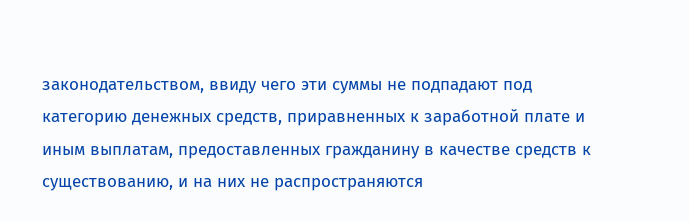законодательством, ввиду чего эти суммы не подпадают под категорию денежных средств, приравненных к заработной плате и иным выплатам, предоставленных гражданину в качестве средств к существованию, и на них не распространяются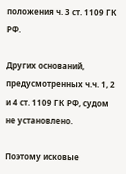положения ч. 3 ст. 1109 ГК РФ.

Других оснований, предусмотренных ч.ч. 1, 2 и 4 ст. 1109 ГК РФ, судом не установлено.

Поэтому исковые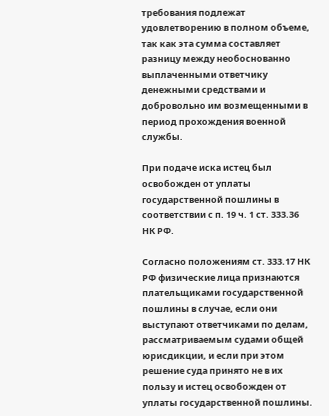требования подлежат удовлетворению в полном объеме, так как эта сумма составляет разницу между необоснованно выплаченными ответчику денежными средствами и добровольно им возмещенными в период прохождения военной службы.

При подаче иска истец был освобожден от уплаты государственной пошлины в соответствии с п. 19 ч. 1 ст. 333.36 НК РФ.

Согласно положениям ст. 333.17 НК РФ физические лица признаются плательщиками государственной пошлины в случае, если они выступают ответчиками по делам, рассматриваемым судами общей юрисдикции, и если при этом решение суда принято не в их пользу и истец освобожден от уплаты государственной пошлины.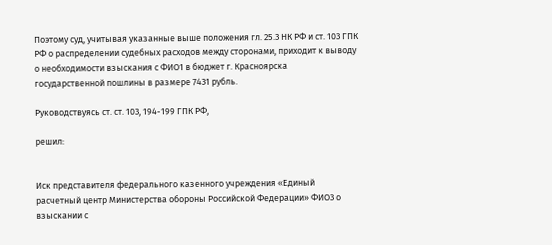Поэтому суд, учитывая указанные выше положения гл. 25.3 НК РФ и ст. 103 ГПК РФ о распределении судебных расходов между сторонами, приходит к выводу о необходимости взыскания с ФИО1 в бюджет г. Красноярска государственной пошлины в размере 7431 рубль.

Руководствуясь ст. ст. 103, 194-199 ГПК РФ,

решил:


Иск представителя федерального казенного учреждения «Единый расчетный центр Министерства обороны Российской Федерации» ФИО3 о взыскании с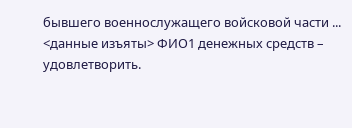бывшего военнослужащего войсковой части ... <данные изъяты> ФИО1 денежных средств – удовлетворить.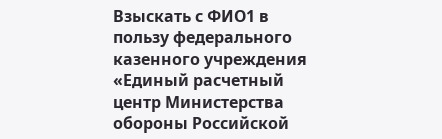Взыскать с ФИО1 в пользу федерального казенного учреждения «Единый расчетный центр Министерства обороны Российской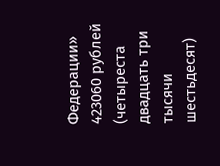Федерации» 423060 рублей (четыреста двадцать три тысячи шестьдесят)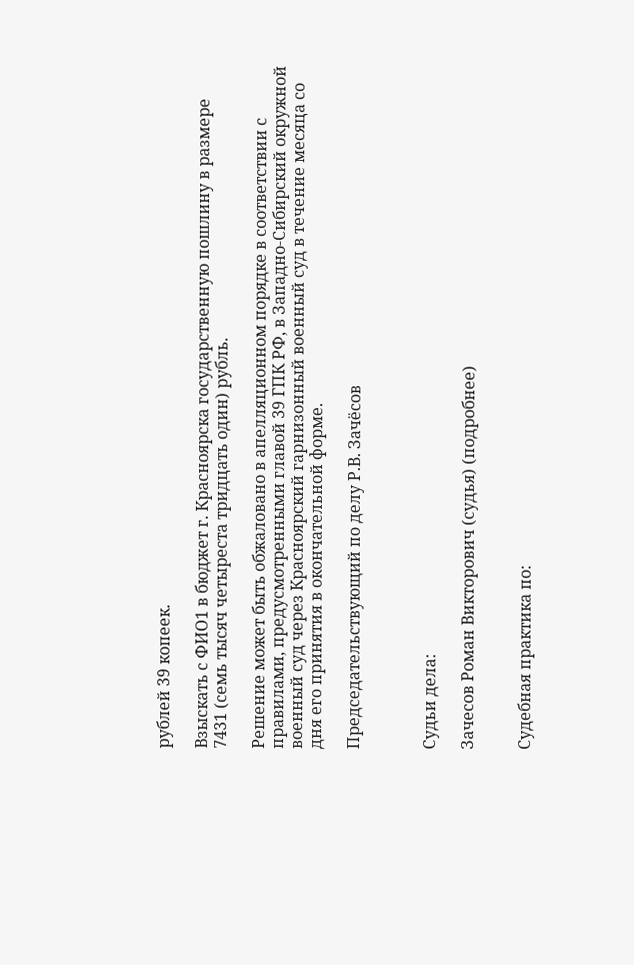рублей 39 копеек.

Взыскать с ФИО1 в бюджет г. Красноярска государственную пошлину в размере 7431 (семь тысяч четыреста тридцать один) рубль.

Решение может быть обжаловано в апелляционном порядке в соответствии с правилами, предусмотренными главой 39 ГПК РФ, в Западно-Сибирский окружной военный суд через Красноярский гарнизонный военный суд в течение месяца со дня его принятия в окончательной форме.

Председательствующий по делу Р.В. Зачёсов



Судьи дела:

Зачесов Роман Викторович (судья) (подробнее)


Судебная практика по: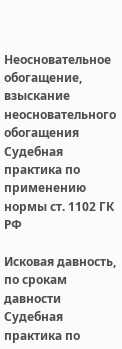Неосновательное обогащение, взыскание неосновательного обогащения
Судебная практика по применению нормы ст. 1102 ГК РФ

Исковая давность, по срокам давности
Судебная практика по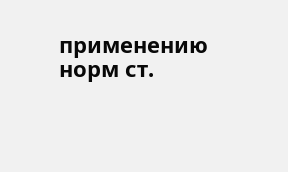применению норм ст.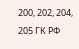200, 202, 204, 205 ГК РФ